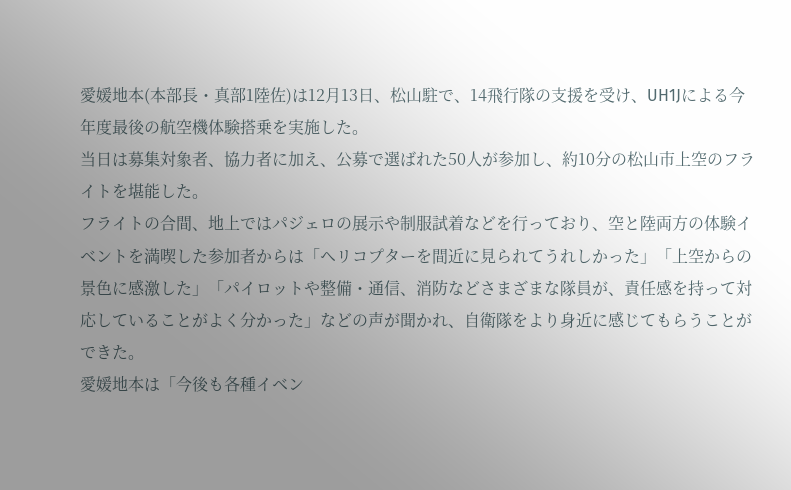愛媛地本(本部長・真部1陸佐)は12月13日、松山駐で、14飛行隊の支援を受け、UH1Jによる今年度最後の航空機体験搭乗を実施した。
当日は募集対象者、協力者に加え、公募で選ばれた50人が参加し、約10分の松山市上空のフライトを堪能した。
フライトの合間、地上ではパジェロの展示や制服試着などを行っており、空と陸両方の体験イベントを満喫した参加者からは「ヘリコプターを間近に見られてうれしかった」「上空からの景色に感激した」「パイロットや整備・通信、消防などさまざまな隊員が、責任感を持って対応していることがよく分かった」などの声が聞かれ、自衛隊をより身近に感じてもらうことができた。
愛媛地本は「今後も各種イベン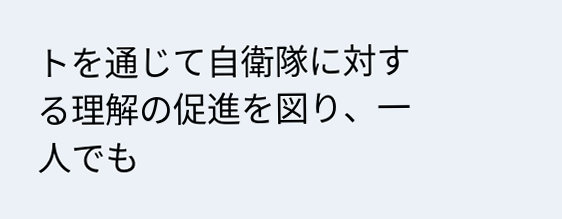トを通じて自衛隊に対する理解の促進を図り、一人でも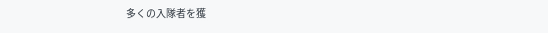多くの入隊者を獲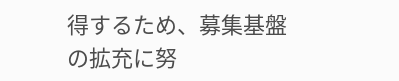得するため、募集基盤の拡充に努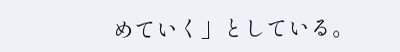めていく」としている。